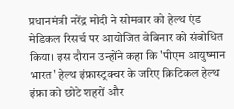प्रधानमंत्री नरेंद्र मोदी ने सोमवार को हेल्थ एंड मेडिकल रिसर्च पर आयोजित वेबिनार को संबोधित किया। इस दौरान उन्होंने कहा कि 'पीएम आयुष्मान भारत' हेल्थ इंफ्रास्ट्रक्चर के जरिए क्रिटिकल हेल्थ इंफ्रा को छोटे शहरों और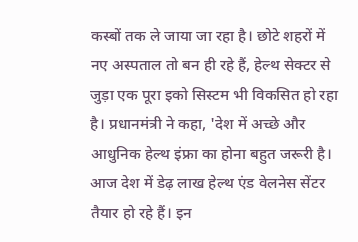कस्बों तक ले जाया जा रहा है। छोटे शहरों में नए अस्पताल तो बन ही रहे हैं, हेल्थ सेक्टर से जुड़ा एक पूरा इको सिस्टम भी विकसित हो रहा है। प्रधानमंत्री ने कहा, 'देश में अच्छे और आधुनिक हेल्थ इंफ्रा का होना बहुत जरूरी है। आज देश में डेढ़ लाख हेल्थ एंड वेलनेस सेंटर तैयार हो रहे हैं। इन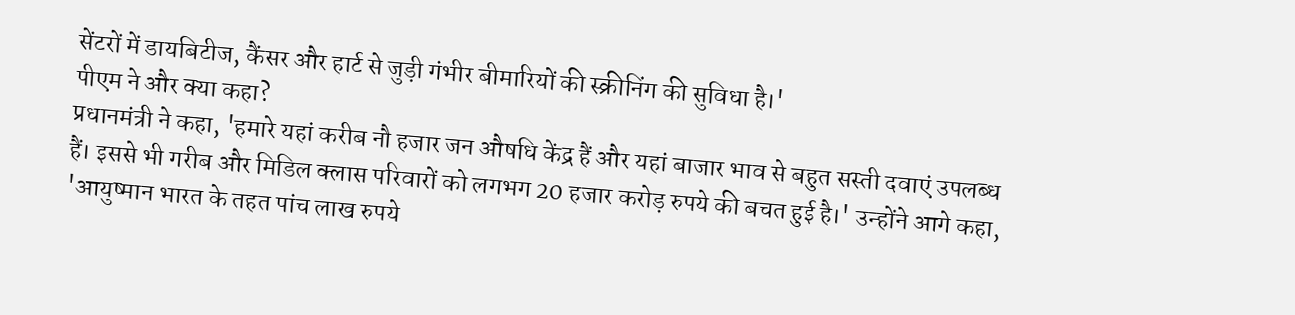सेंटरों में डायबिटीज, कैंसर और हार्ट से जुड़ी गंभीर बीमारियों की स्क्रीनिंग की सुविधा है।'
पीएम ने और क्या कहा?
प्रधानमंत्री ने कहा, 'हमारे यहां करीब नौ हजार जन औषधि केंद्र हैं और यहां बाजार भाव से बहुत सस्ती दवाएं उपलब्ध हैं। इससे भी गरीब और मिडिल क्लास परिवारों को लगभग 20 हजार करोड़ रुपये की बचत हुई है।' उन्होंने आगे कहा, 'आयुष्मान भारत के तहत पांच लाख रुपये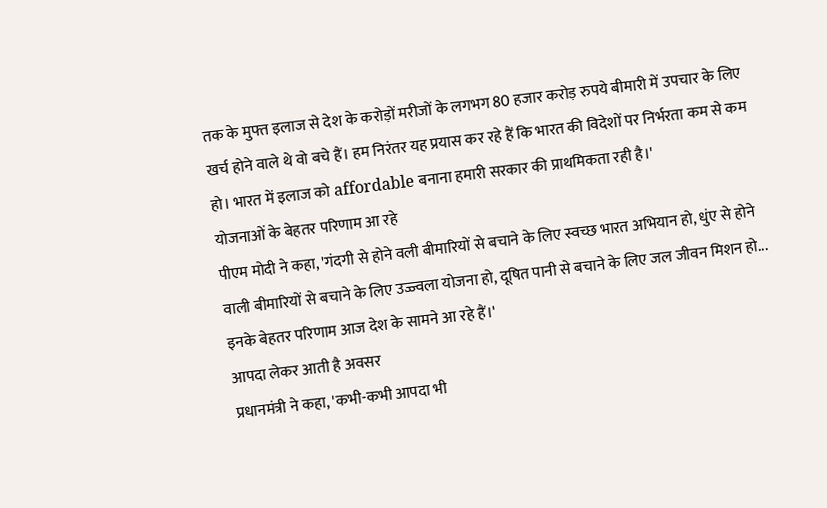तक के मुफ्त इलाज से देश के करोड़ों मरीजों के लगभग 80 हजार करोड़ रुपये बीमारी में उपचार के लिए खर्च होने वाले थे वो बचे हैं। हम निरंतर यह प्रयास कर रहे हैं कि भारत की विदेशों पर निर्भरता कम से कम हो। भारत में इलाज को affordable बनाना हमारी सरकार की प्राथमिकता रही है।'
योजनाओं के बेहतर परिणाम आ रहे
पीएम मोदी ने कहा, 'गंदगी से होने वली बीमारियों से बचाने के लिए स्वच्छ भारत अभियान हो, धुंए से होने वाली बीमारियों से बचाने के लिए उज्ज्वला योजना हो, दूषित पानी से बचाने के लिए जल जीवन मिशन हो... इनके बेहतर परिणाम आज देश के सामने आ रहे हैं।'
आपदा लेकर आती है अवसर
प्रधानमंत्री ने कहा, 'कभी-कभी आपदा भी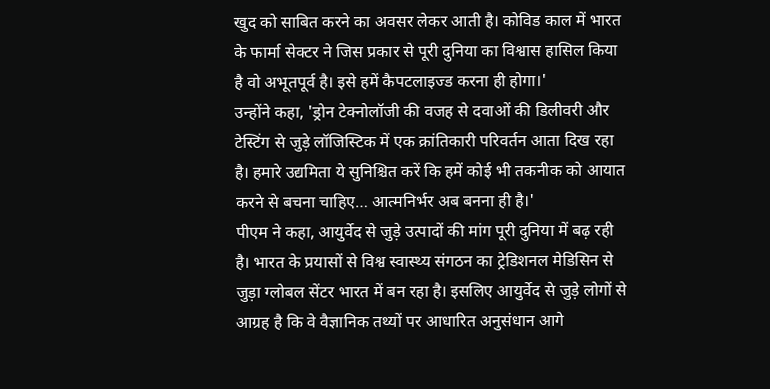खुद को साबित करने का अवसर लेकर आती है। कोविड काल में भारत के फार्मा सेक्टर ने जिस प्रकार से पूरी दुनिया का विश्वास हासिल किया है वो अभूतपूर्व है। इसे हमें कैपटलाइज्ड करना ही होगा।'
उन्होंने कहा, 'ड्रोन टेक्नोलॉजी की वजह से दवाओं की डिलीवरी और टेस्टिंग से जुड़े लॉजिस्टिक में एक क्रांतिकारी परिवर्तन आता दिख रहा है। हमारे उद्यमिता ये सुनिश्चित करें कि हमें कोई भी तकनीक को आयात करने से बचना चाहिए… आत्मनिर्भर अब बनना ही है।'
पीएम ने कहा, आयुर्वेद से जुड़े उत्पादों की मांग पूरी दुनिया में बढ़ रही है। भारत के प्रयासों से विश्व स्वास्थ्य संगठन का ट्रेडिशनल मेडिसिन से जुड़ा ग्लोबल सेंटर भारत में बन रहा है। इसलिए आयुर्वेद से जुड़े लोगों से आग्रह है कि वे वैज्ञानिक तथ्यों पर आधारित अनुसंधान आगे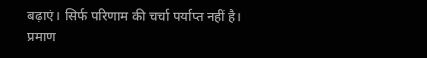बढ़ाएं। सिर्फ परिणाम की चर्चा पर्याप्त नहीं है। प्रमाण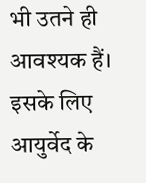भी उतने ही आवश्यक हैं। इसके लिए आयुर्वेद के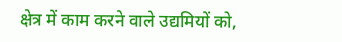क्षेत्र में काम करने वाले उद्यमियों को,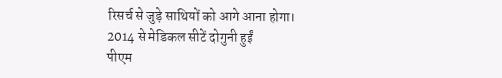रिसर्च से जुड़े साथियों को आगे आना होगा।
2014 से मेडिकल सीटें दोगुनी हुईं
पीएम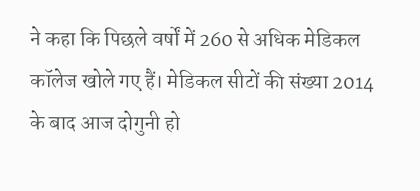ने कहा कि पिछले वर्षों में 260 से अधिक मेडिकल कॉलेज खोले गए हैं। मेडिकल सीटों की संख्या 2014 के बाद आज दोगुनी हो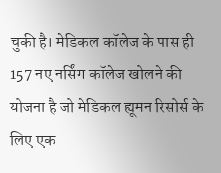चुकी है। मेडिकल कॉलेज के पास ही 157 नए नर्सिंग कॉलेज खोलने की योजना है जो मेडिकल ह्यूमन रिसोर्स के लिए एक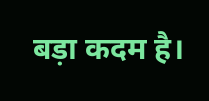बड़ा कदम है।